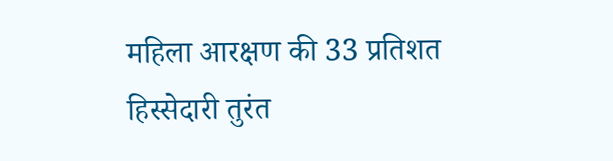महिला आरक्षण की 33 प्रतिशत हिस्सेदारी तुरंत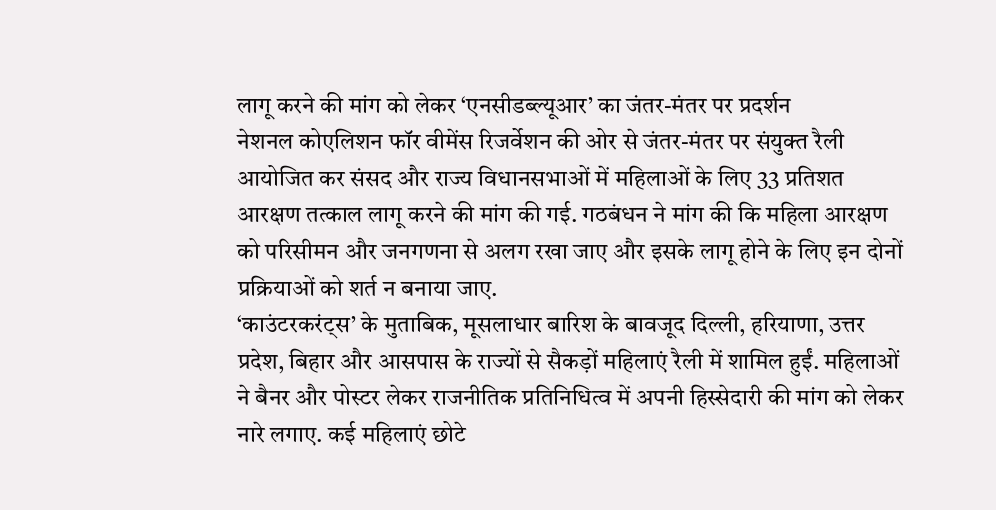लागू करने की मांग को लेकर ‘एनसीडब्ल्यूआर’ का जंतर-मंतर पर प्रदर्शन
नेशनल कोएलिशन फॉर वीमेंस रिजर्वेशन की ओर से जंतर-मंतर पर संयुक्त रैली आयोजित कर संसद और राज्य विधानसभाओं में महिलाओं के लिए 33 प्रतिशत आरक्षण तत्काल लागू करने की मांग की गई. गठबंधन ने मांग की कि महिला आरक्षण को परिसीमन और जनगणना से अलग रखा जाए और इसके लागू होने के लिए इन दोनों प्रक्रियाओं को शर्त न बनाया जाए.
‘काउंटरकरंट्स’ के मुताबिक, मूसलाधार बारिश के बावजूद दिल्ली, हरियाणा, उत्तर प्रदेश, बिहार और आसपास के राज्यों से सैकड़ों महिलाएं रैली में शामिल हुईं. महिलाओं ने बैनर और पोस्टर लेकर राजनीतिक प्रतिनिधित्व में अपनी हिस्सेदारी की मांग को लेकर नारे लगाए. कई महिलाएं छोटे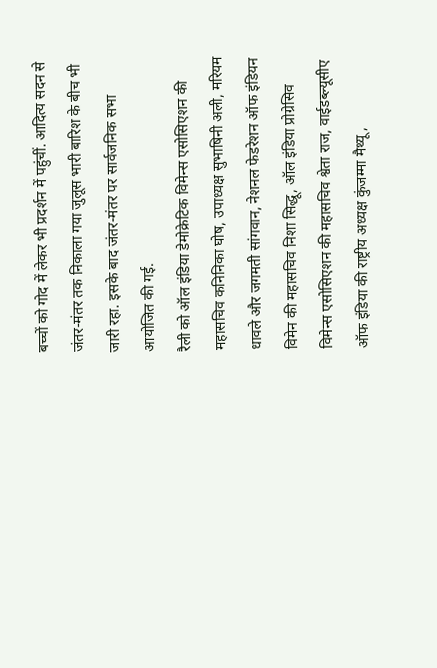बच्चों को गोद में लेकर भी प्रदर्शन में पहुंचीं. आदित्य सदन से जंतर-मंतर तक निकाला गया जुलूस भारी बारिश के बीच भी जारी रहा. इसके बाद जंतर-मंतर पर सार्वजनिक सभा आयोजित की गई.
रैली को ऑल इंडिया डेमोक्रेटिक विमेन्स एसोसिएशन की महासचिव कनिनिका घोष, उपाध्यक्ष सुभाषिनी अली, मरियम धावले और जगमती सांगवान, नेशनल फेडरेशन ऑफ इंडियन विमेन की महासचिव निशा सिद्धू, ऑल इंडिया प्रोग्रेसिव विमेन्स एसोसिएशन की महासचिव श्वेता राज, वाईडब्ल्यूसीए ऑफ इंडिया की राष्ट्रीय अध्यक्ष कुंजम्मा मैथ्यू,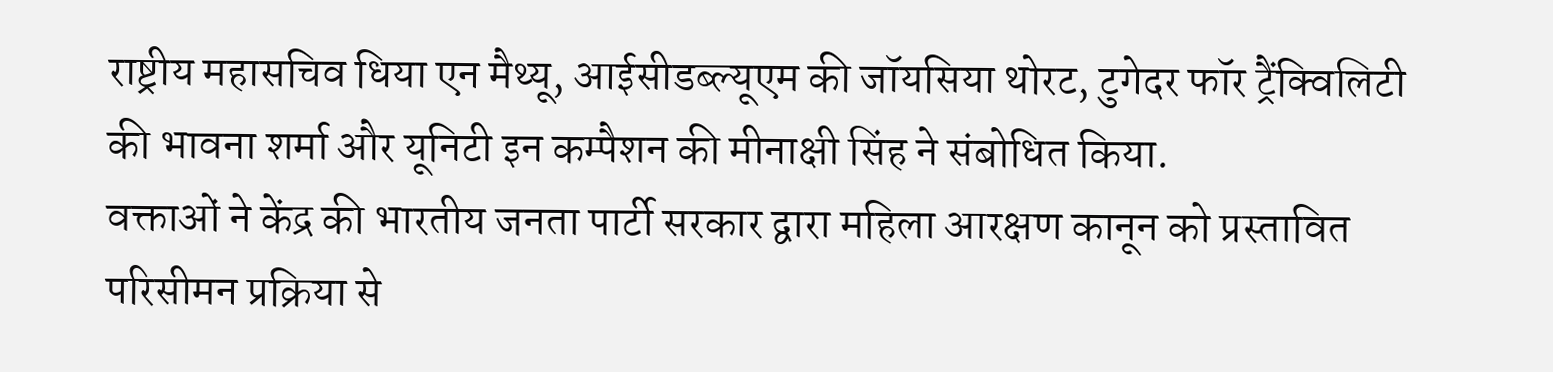राष्ट्रीय महासचिव धिया एन मैथ्यू, आईसीडब्ल्यूएम की जॉयसिया थोरट, टुगेदर फॉर ट्रैंक्विलिटी की भावना शर्मा और यूनिटी इन कम्पैशन की मीनाक्षी सिंह ने संबोधित किया.
वक्ताओं ने केंद्र की भारतीय जनता पार्टी सरकार द्वारा महिला आरक्षण कानून को प्रस्तावित परिसीमन प्रक्रिया से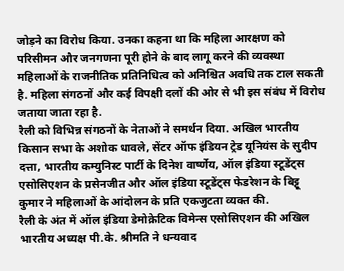जोड़ने का विरोध किया. उनका कहना था कि महिला आरक्षण को परिसीमन और जनगणना पूरी होने के बाद लागू करने की व्यवस्था महिलाओं के राजनीतिक प्रतिनिधित्व को अनिश्चित अवधि तक टाल सकती है. महिला संगठनों और कई विपक्षी दलों की ओर से भी इस संबंध में विरोध जताया जाता रहा है.
रैली को विभिन्न संगठनों के नेताओं ने समर्थन दिया. अखिल भारतीय किसान सभा के अशोक धावले, सेंटर ऑफ इंडियन ट्रेड यूनियंस के सुदीप दत्ता, भारतीय कम्युनिस्ट पार्टी के दिनेश वार्ष्णेय, ऑल इंडिया स्टूडेंट्स एसोसिएशन के प्रसेनजीत और ऑल इंडिया स्टूडेंट्स फेडरेशन के बिट्टू कुमार ने महिलाओं के आंदोलन के प्रति एकजुटता व्यक्त की.
रैली के अंत में ऑल इंडिया डेमोक्रेटिक विमेन्स एसोसिएशन की अखिल भारतीय अध्यक्ष पी.के. श्रीमति ने धन्यवाद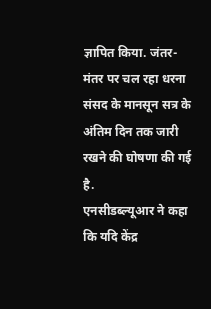ज्ञापित किया. जंतर-मंतर पर चल रहा धरना संसद के मानसून सत्र के अंतिम दिन तक जारी रखने की घोषणा की गई है.
एनसीडब्ल्यूआर ने कहा कि यदि केंद्र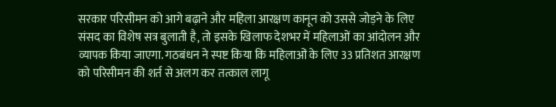सरकार परिसीमन को आगे बढ़ाने और महिला आरक्षण कानून को उससे जोड़ने के लिए संसद का विशेष सत्र बुलाती है, तो इसके खिलाफ देशभर में महिलाओं का आंदोलन और व्यापक किया जाएगा. गठबंधन ने स्पष्ट किया कि महिलाओं के लिए 33 प्रतिशत आरक्षण को परिसीमन की शर्त से अलग कर तत्काल लागू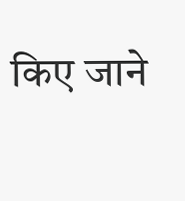किए जाने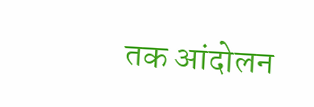तक आंदोलन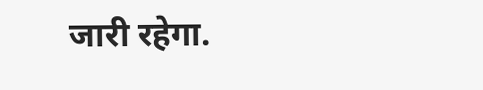जारी रहेगा.